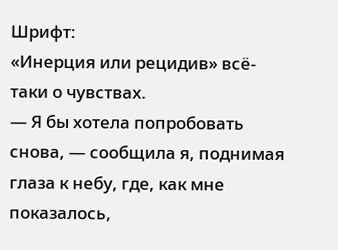Шрифт:
«Инерция или рецидив» всё-таки о чувствах.
— Я бы хотела попробовать снова, — сообщила я, поднимая глаза к небу, где, как мне показалось,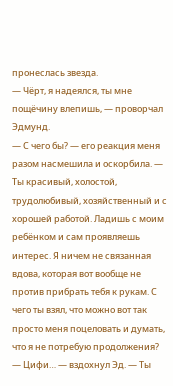пронеслась звезда.
— Чёрт, я надеялся, ты мне пощёчину влепишь, — проворчал Эдмунд.
— С чего бы? — его реакция меня разом насмешила и оскорбила. — Ты красивый, холостой, трудолюбивый, хозяйственный и с хорошей работой. Ладишь с моим ребёнком и сам проявляешь интерес. Я ничем не связанная вдова, которая вот вообще не против прибрать тебя к рукам. С чего ты взял, что можно вот так просто меня поцеловать и думать, что я не потребую продолжения?
— Цифи… — вздохнул Эд. — Ты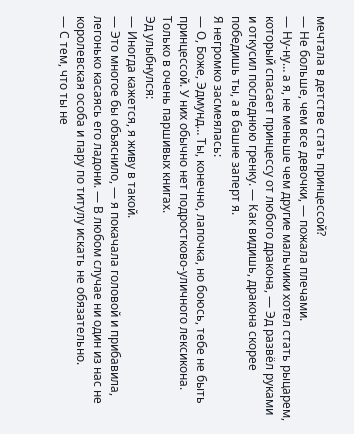мечтала в детстве стать принцессой?
— Не больше, чем все девочки, — пожала плечами.
— Ну-ну… а я, не меньше чем другие мальчики хотел стать рыцарем, который спасает принцессу от любого дракона, — Эд развёл руками и откусил последнюю гренку. — Как видишь, дракона скорее победишь ты, а в башне заперт я.
Я негромко засмеялась:
— О, Боже, Эдмунд… Ты, конечно, лапочка, но боюсь, тебе не быть принцессой. У них обычно нет подростково-уличного лексикона. Только в очень паршивых книгах.
Эд улыбнулся:
— Иногда кажется, я живу в такой.
— Это многое бы объяснило, — я покачала головой и прибавила, легонько касаясь его ладони. — В любом случае ни один из нас не королевская особа и пару по титулу искать не обязательно.
— С тем, что ты не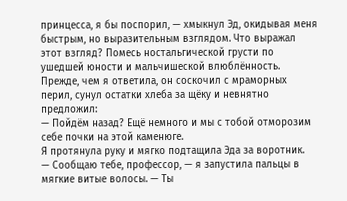принцесса, я бы поспорил, — хмыкнул Эд, окидывая меня быстрым, но выразительным взглядом. Что выражал этот взгляд? Помесь ностальгической грусти по ушедшей юности и мальчишеской влюблённость.
Прежде, чем я ответила, он соскочил с мраморных перил, сунул остатки хлеба за щёку и невнятно предложил:
— Пойдём назад? Ещё немного и мы с тобой отморозим себе почки на этой каменюге.
Я протянула руку и мягко подтащила Эда за воротник.
— Сообщаю тебе, профессор, — я запустила пальцы в мягкие витые волосы. — Ты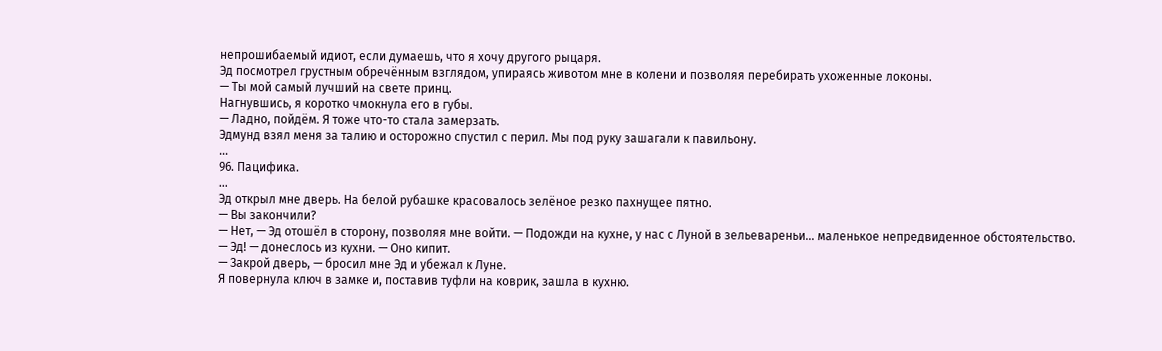непрошибаемый идиот, если думаешь, что я хочу другого рыцаря.
Эд посмотрел грустным обречённым взглядом, упираясь животом мне в колени и позволяя перебирать ухоженные локоны.
— Ты мой самый лучший на свете принц.
Нагнувшись, я коротко чмокнула его в губы.
— Ладно, пойдём. Я тоже что-то стала замерзать.
Эдмунд взял меня за талию и осторожно спустил с перил. Мы под руку зашагали к павильону.
…
96. Пацифика.
…
Эд открыл мне дверь. На белой рубашке красовалось зелёное резко пахнущее пятно.
— Вы закончили?
— Нет, — Эд отошёл в сторону, позволяя мне войти. — Подожди на кухне, у нас с Луной в зельевареньи… маленькое непредвиденное обстоятельство.
— Эд! — донеслось из кухни. — Оно кипит.
— Закрой дверь, — бросил мне Эд и убежал к Луне.
Я повернула ключ в замке и, поставив туфли на коврик, зашла в кухню.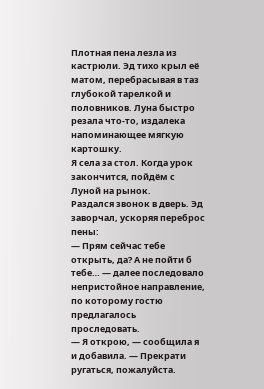Плотная пена лезла из кастрюли. Эд тихо крыл её матом, перебрасывая в таз глубокой тарелкой и половников. Луна быстро резала что-то, издалека напоминающее мягкую картошку.
Я села за стол. Когда урок закончится, пойдём с Луной на рынок.
Раздался звонок в дверь. Эд заворчал, ускоряя переброс пены:
— Прям сейчас тебе открыть, да? А не пойти б тебе… — далее последовало непристойное направление, по которому гостю предлагалось проследовать.
— Я открою, — сообщила я и добавила. — Прекрати ругаться, пожалуйста.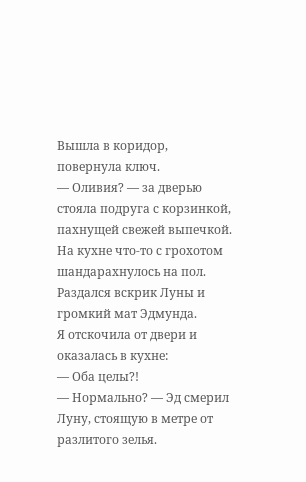Вышла в коридор, повернула ключ.
— Оливия? — за дверью стояла подруга с корзинкой, пахнущей свежей выпечкой.
На кухне что-то с грохотом шандарахнулось на пол. Раздался вскрик Луны и громкий мат Эдмунда.
Я отскочила от двери и оказалась в кухне:
— Оба целы?!
— Нормально? — Эд смерил Луну, стоящую в метре от разлитого зелья.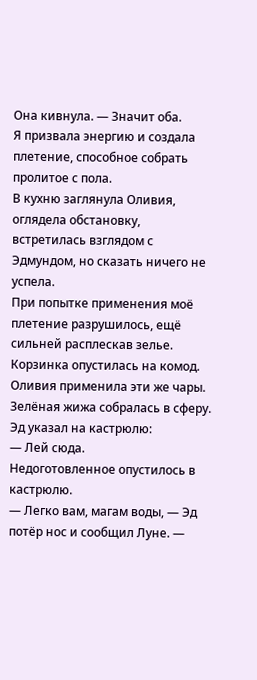Она кивнула. — Значит оба.
Я призвала энергию и создала плетение, способное собрать пролитое с пола.
В кухню заглянула Оливия, оглядела обстановку, встретилась взглядом с Эдмундом, но сказать ничего не успела.
При попытке применения моё плетение разрушилось, ещё сильней расплескав зелье.
Корзинка опустилась на комод. Оливия применила эти же чары. Зелёная жижа собралась в сферу. Эд указал на кастрюлю:
— Лей сюда.
Недоготовленное опустилось в кастрюлю.
— Легко вам, магам воды, — Эд потёр нос и сообщил Луне. —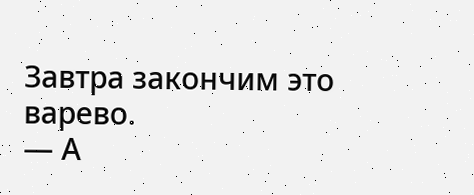Завтра закончим это варево.
— А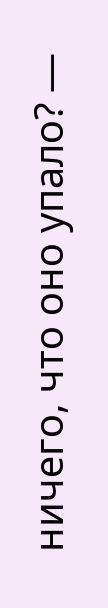ничего, что оно упало? —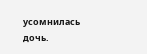усомнилась дочь.